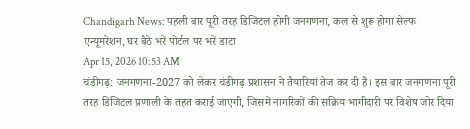Chandigarh News: पहली बार पूरी तरह डिजिटल होगी जनगणना, कल से शुरू होगा सेल्फ एन्यूमरेशन, घर बैठे भरें पोर्टल पर भरें डाटा
Apr 15, 2026 10:53 AM
चंडीगढ़: जनगणना-2027 को लेकर चंडीगढ़ प्रशासन ने तैयारियां तेज कर दी हैं। इस बार जनगणना पूरी तरह डिजिटल प्रणाली के तहत कराई जाएगी, जिसमें नागरिकों की सक्रिय भागीदारी पर विशेष जोर दिया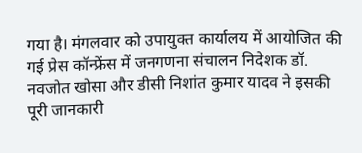गया है। मंगलवार को उपायुक्त कार्यालय में आयोजित की गई प्रेस कॉन्फ्रेंस में जनगणना संचालन निदेशक डॉ. नवजोत खोसा और डीसी निशांत कुमार यादव ने इसकी पूरी जानकारी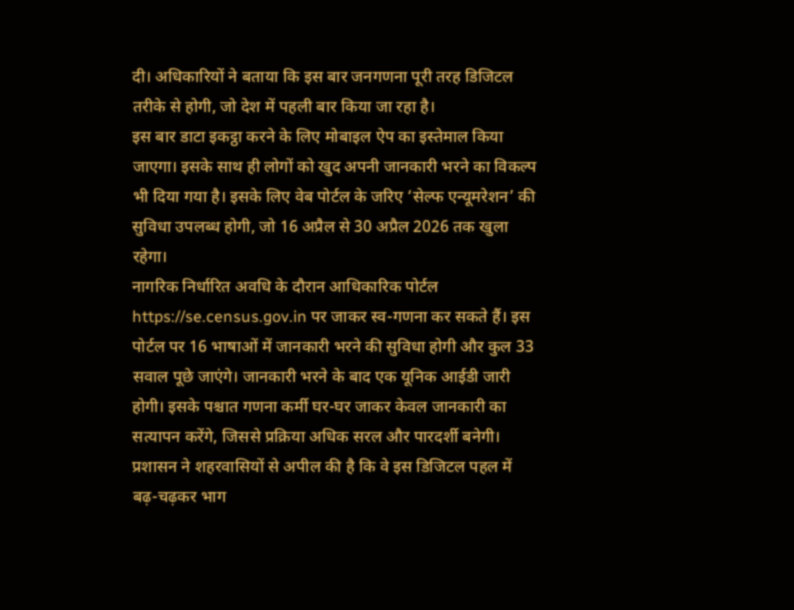दी। अधिकारियों ने बताया कि इस बार जनगणना पूरी तरह डिजिटल तरीके से होगी, जो देश में पहली बार किया जा रहा है।
इस बार डाटा इकट्ठा करने के लिए मोबाइल ऐप का इस्तेमाल किया जाएगा। इसके साथ ही लोगों को खुद अपनी जानकारी भरने का विकल्प भी दिया गया है। इसके लिए वेब पोर्टल के जरिए ‘सेल्फ एन्यूमरेशन’ की सुविधा उपलब्ध होगी, जो 16 अप्रैल से 30 अप्रैल 2026 तक खुला रहेगा।
नागरिक निर्धारित अवधि के दौरान आधिकारिक पोर्टल https://se.census.gov.in पर जाकर स्व-गणना कर सकते हैं। इस पोर्टल पर 16 भाषाओं में जानकारी भरने की सुविधा होगी और कुल 33 सवाल पूछे जाएंगे। जानकारी भरने के बाद एक यूनिक आईडी जारी होगी। इसके पश्चात गणना कर्मी घर-घर जाकर केवल जानकारी का सत्यापन करेंगे, जिससे प्रक्रिया अधिक सरल और पारदर्शी बनेगी। प्रशासन ने शहरवासियों से अपील की है कि वे इस डिजिटल पहल में बढ़-चढ़कर भाग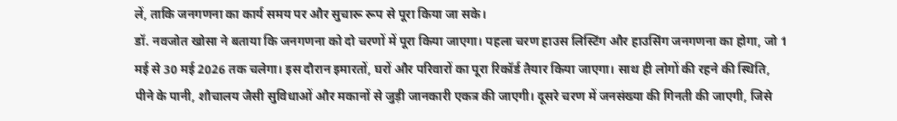लें, ताकि जनगणना का कार्य समय पर और सुचारू रूप से पूरा किया जा सके।
डॉ. नवजोत खोसा ने बताया कि जनगणना को दो चरणों में पूरा किया जाएगा। पहला चरण हाउस लिस्टिंग और हाउसिंग जनगणना का होगा, जो 1 मई से 30 मई 2026 तक चलेगा। इस दौरान इमारतों, घरों और परिवारों का पूरा रिकॉर्ड तैयार किया जाएगा। साथ ही लोगों की रहने की स्थिति, पीने के पानी, शौचालय जैसी सुविधाओं और मकानों से जुड़ी जानकारी एकत्र की जाएगी। दूसरे चरण में जनसंख्या की गिनती की जाएगी, जिसे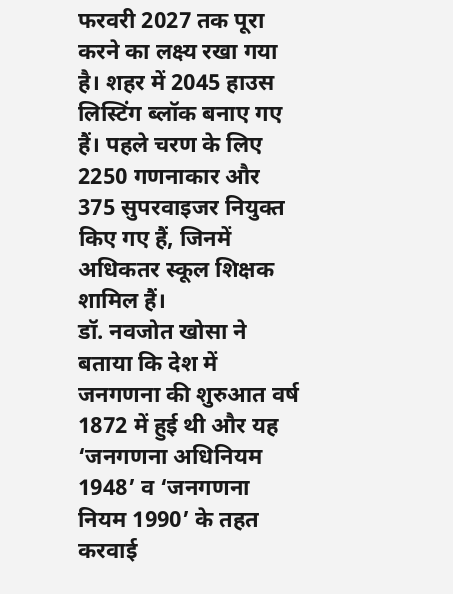फरवरी 2027 तक पूरा करने का लक्ष्य रखा गया है। शहर में 2045 हाउस लिस्टिंग ब्लॉक बनाए गए हैं। पहले चरण के लिए 2250 गणनाकार और 375 सुपरवाइजर नियुक्त किए गए हैं, जिनमें अधिकतर स्कूल शिक्षक शामिल हैं।
डॉ. नवजोत खोसा ने बताया कि देश में जनगणना की शुरुआत वर्ष 1872 में हुई थी और यह ‘जनगणना अधिनियम 1948’ व ‘जनगणना नियम 1990’ के तहत करवाई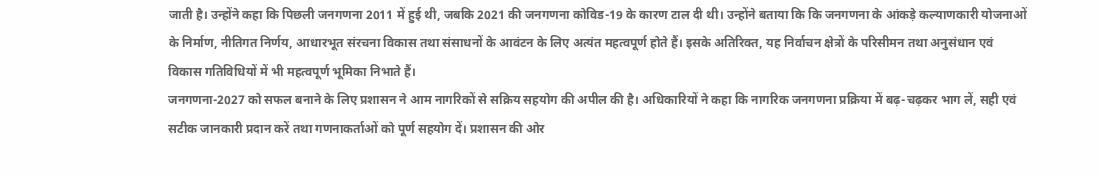जाती है। उन्होंने कहा कि पिछली जनगणना 2011 में हुई थी, जबकि 2021 की जनगणना कोविड-19 के कारण टाल दी थी। उन्होंने बताया कि कि जनगणना के आंकड़े कल्याणकारी योजनाओं के निर्माण, नीतिगत निर्णय, आधारभूत संरचना विकास तथा संसाधनों के आवंटन के लिए अत्यंत महत्वपूर्ण होते हैं। इसके अतिरिक्त, यह निर्वाचन क्षेत्रों के परिसीमन तथा अनुसंधान एवं विकास गतिविधियों में भी महत्वपूर्ण भूमिका निभाते हैं।
जनगणना-2027 को सफल बनाने के लिए प्रशासन ने आम नागरिकों से सक्रिय सहयोग की अपील की है। अधिकारियों ने कहा कि नागरिक जनगणना प्रक्रिया में बढ़-चढ़कर भाग लें, सही एवं सटीक जानकारी प्रदान करें तथा गणनाकर्ताओं को पूर्ण सहयोग दें। प्रशासन की ओर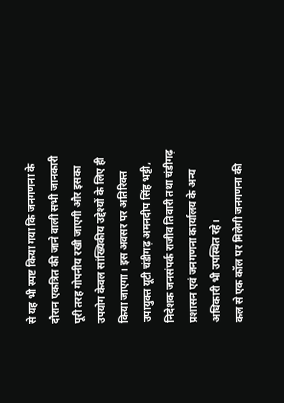से यह भी स्पष्ट किया गया कि जनगणना के दौरान एकत्रित की जाने वाली सभी जानकारी पूरी तरह गोपनीय रखी जाएगी और इसका उपयोग केवल सांख्यिकीय उद्देश्यों के लिए ही किया जाएगा। इस अवसर पर अतिरिक्त उपायुक्त यूटी चंडीगढ़ अमनदीप सिंह भट्टी, निदेशक जनसंपर्क राजीव तिवारी तथा चंडीगढ़ प्रशासन एवं जनगणना कार्यालय के अन्य अधिकारी भी उपस्थित रहे।
कल से एक कॉल पर मिलेगी जनगणना की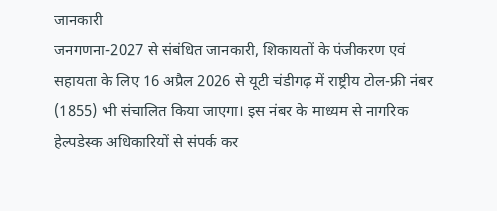जानकारी
जनगणना-2027 से संबंधित जानकारी, शिकायतों के पंजीकरण एवं सहायता के लिए 16 अप्रैल 2026 से यूटी चंडीगढ़ में राष्ट्रीय टोल-फ्री नंबर (1855) भी संचालित किया जाएगा। इस नंबर के माध्यम से नागरिक हेल्पडेस्क अधिकारियों से संपर्क कर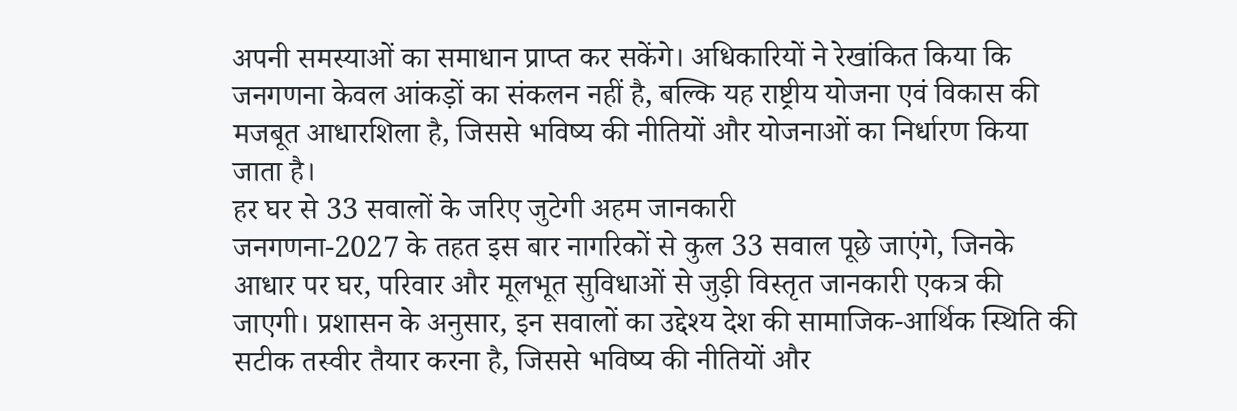अपनी समस्याओं का समाधान प्राप्त कर सकेंगे। अधिकारियों ने रेखांकित किया कि जनगणना केवल आंकड़ों का संकलन नहीं है, बल्कि यह राष्ट्रीय योजना एवं विकास की मजबूत आधारशिला है, जिससे भविष्य की नीतियों और योजनाओं का निर्धारण किया जाता है।
हर घर से 33 सवालों के जरिए जुटेगी अहम जानकारी
जनगणना-2027 के तहत इस बार नागरिकों से कुल 33 सवाल पूछे जाएंगे, जिनके आधार पर घर, परिवार और मूलभूत सुविधाओं से जुड़ी विस्तृत जानकारी एकत्र की जाएगी। प्रशासन के अनुसार, इन सवालों का उद्देश्य देश की सामाजिक-आर्थिक स्थिति की सटीक तस्वीर तैयार करना है, जिससे भविष्य की नीतियों और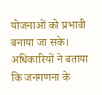योजनाओं को प्रभावी बनाया जा सके। अधिकारियों ने बताया कि जनगणना के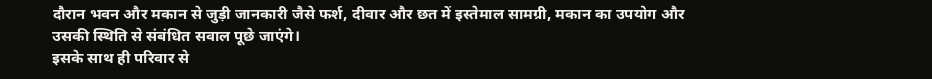दौरान भवन और मकान से जुड़ी जानकारी जैसे फर्श, दीवार और छत में इस्तेमाल सामग्री, मकान का उपयोग और उसकी स्थिति से संबंधित सवाल पूछे जाएंगे।
इसके साथ ही परिवार से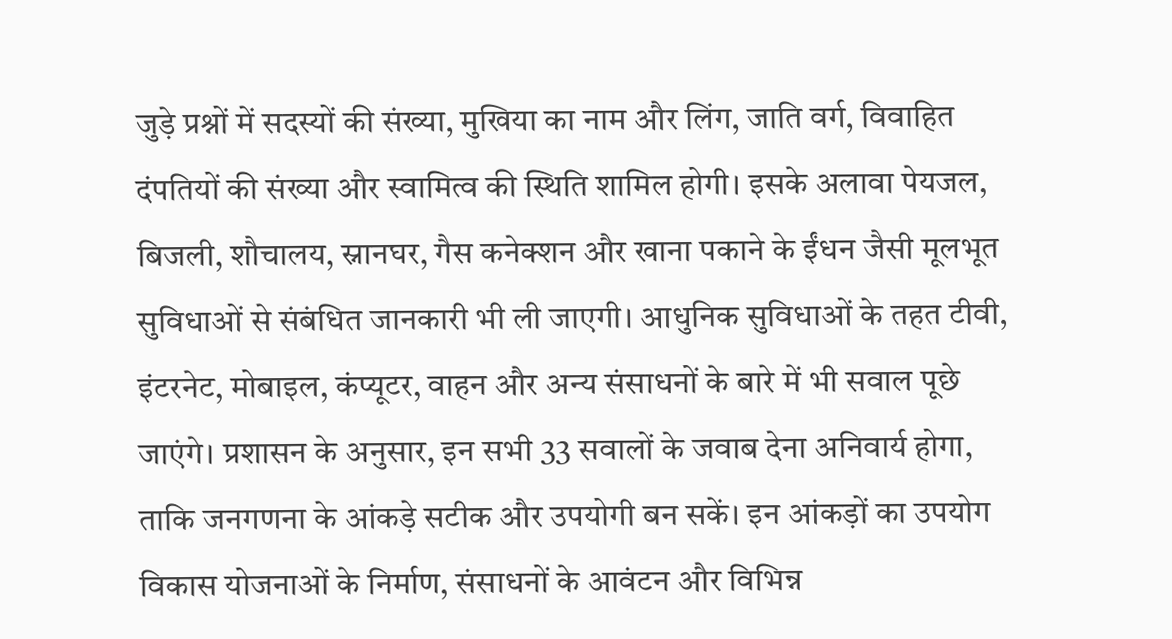जुड़े प्रश्नों में सदस्यों की संख्या, मुखिया का नाम और लिंग, जाति वर्ग, विवाहित दंपतियों की संख्या और स्वामित्व की स्थिति शामिल होगी। इसके अलावा पेयजल, बिजली, शौचालय, स्नानघर, गैस कनेक्शन और खाना पकाने के ईंधन जैसी मूलभूत सुविधाओं से संबंधित जानकारी भी ली जाएगी। आधुनिक सुविधाओं के तहत टीवी, इंटरनेट, मोबाइल, कंप्यूटर, वाहन और अन्य संसाधनों के बारे में भी सवाल पूछे जाएंगे। प्रशासन के अनुसार, इन सभी 33 सवालों के जवाब देना अनिवार्य होगा, ताकि जनगणना के आंकड़े सटीक और उपयोगी बन सकें। इन आंकड़ों का उपयोग विकास योजनाओं के निर्माण, संसाधनों के आवंटन और विभिन्न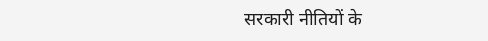सरकारी नीतियों के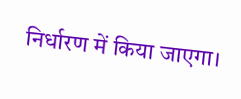निर्धारण में किया जाएगा।